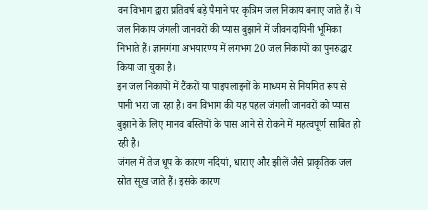वन विभाग द्वारा प्रतिवर्ष बड़े पैमाने पर कृत्रिम जल निकाय बनाए जाते हैं। ये जल निकाय जंगली जानवरों की प्यास बुझाने में जीवनदायिनी भूमिका निभाते हैं। ज्ञानगंगा अभयारण्य में लगभग 20 जल निकायों का पुनरुद्धार किया जा चुका है।
इन जल निकायों में टैंकरों या पाइपलाइनों के माध्यम से नियमित रूप से पानी भरा जा रहा है। वन विभाग की यह पहल जंगली जानवरों को प्यास बुझाने के लिए मानव बस्तियों के पास आने से रोकने में महत्वपूर्ण साबित हो रही है।
जंगल में तेज धूप के कारण नदियां, धाराए और झीलें जैसे प्राकृतिक जल स्रोत सूख जाते हैं। इसके कारण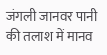जंगली जानवर पानी की तलाश में मानव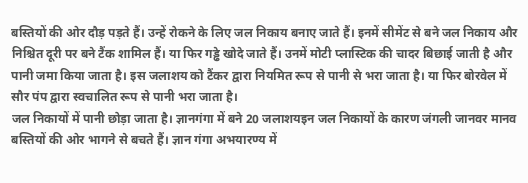बस्तियों की ओर दौड़ पड़ते हैं। उन्हें रोकने के लिए जल निकाय बनाए जाते हैं। इनमें सीमेंट से बने जल निकाय और निश्चित दूरी पर बने टैंक शामिल हैं। या फिर गड्ढे खोदे जाते हैं। उनमें मोटी प्लास्टिक की चादर बिछाई जाती है और पानी जमा किया जाता है। इस जलाशय को टैंकर द्वारा नियमित रूप से पानी से भरा जाता है। या फिर बोरवेल में सौर पंप द्वारा स्वचालित रूप से पानी भरा जाता है।
जल निकायों में पानी छोड़ा जाता है। ज्ञानगंगा में बने 20 जलाशयइन जल निकायों के कारण जंगली जानवर मानव बस्तियों की ओर भागने से बचते हैं। ज्ञान गंगा अभयारण्य में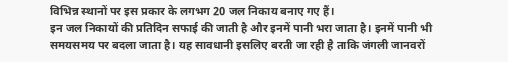विभिन्न स्थानों पर इस प्रकार के लगभग 20 जल निकाय बनाए गए हैं।
इन जल निकायों की प्रतिदिन सफाई की जाती है और इनमें पानी भरा जाता है। इनमें पानी भी समयसमय पर बदला जाता है। यह सावधानी इसलिए बरती जा रही है ताकि जंगली जानवरों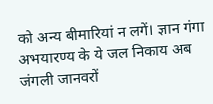को अन्य बीमारियां न लगें। ज्ञान गंगा अभयारण्य के ये जल निकाय अब जंगली जानवरों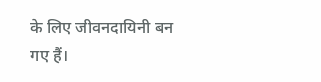के लिए जीवनदायिनी बन गए हैं।